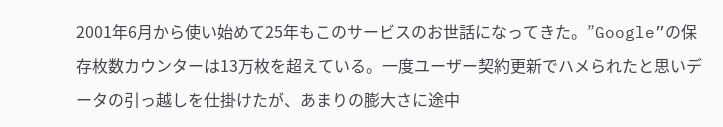2001年6月から使い始めて25年もこのサービスのお世話になってきた。”Google”の保存枚数カウンターは13万枚を超えている。一度ユーザー契約更新でハメられたと思いデータの引っ越しを仕掛けたが、あまりの膨大さに途中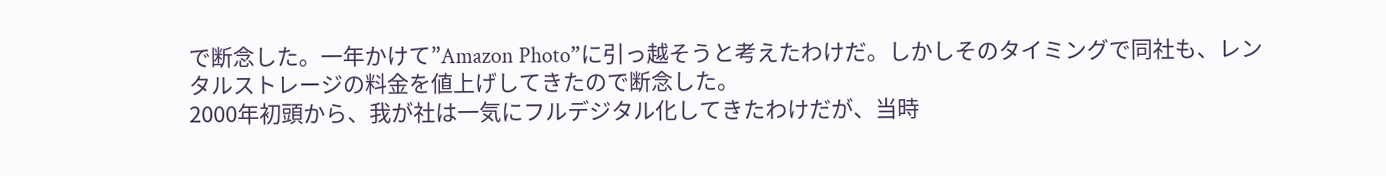で断念した。一年かけて”Amazon Photo”に引っ越そうと考えたわけだ。しかしそのタイミングで同社も、レンタルストレージの料金を値上げしてきたので断念した。
2000年初頭から、我が社は一気にフルデジタル化してきたわけだが、当時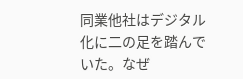同業他社はデジタル化に二の足を踏んでいた。なぜ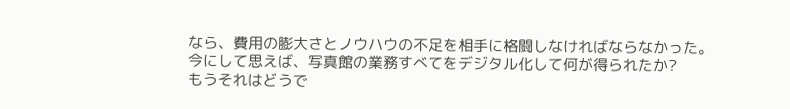なら、費用の膨大さとノウハウの不足を相手に格闘しなければならなかった。
今にして思えば、写真館の業務すべてをデジタル化して何が得られたか?
もうそれはどうで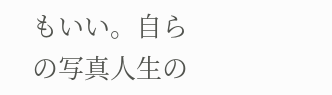もいい。自らの写真人生の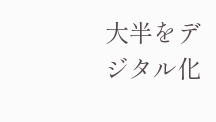大半をデジタル化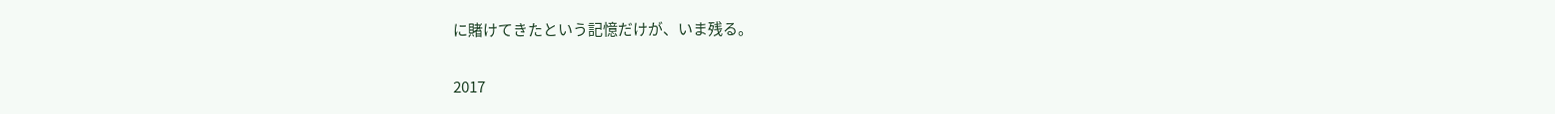に賭けてきたという記憶だけが、いま残る。

2017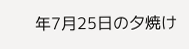年7月25日の夕焼け